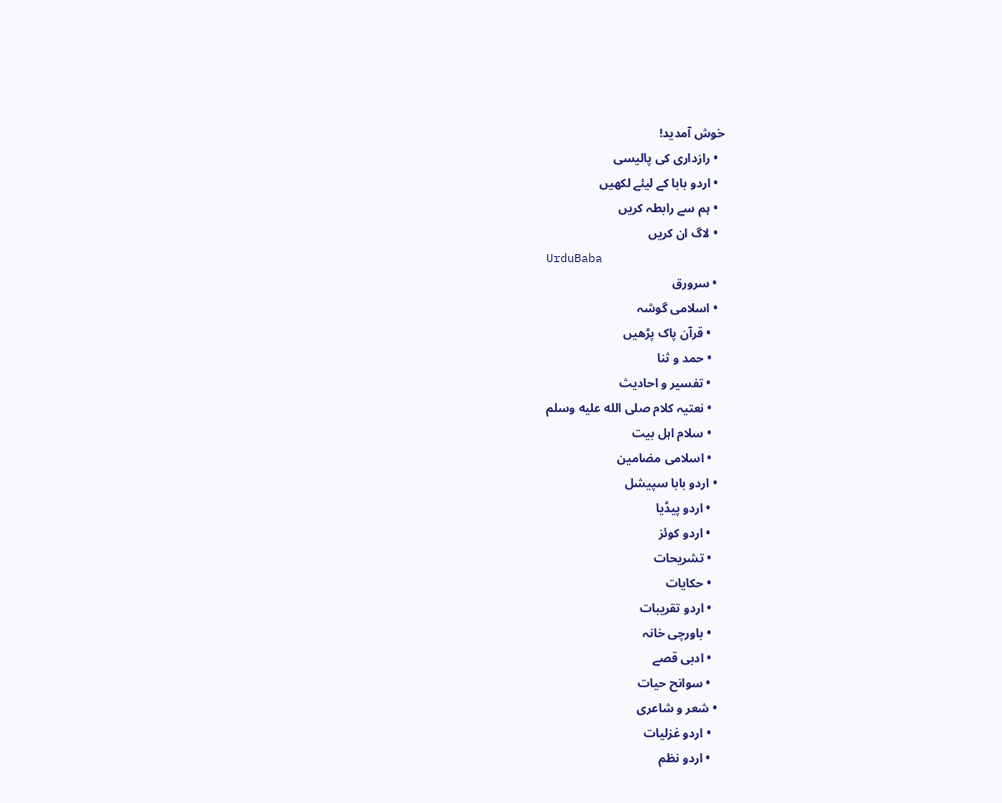خوش آمدید!
  • رازداری کی پالیسی
  • اردو بابا کے لیئے لکھیں
  • ہم سے رابطہ کریں
  • لاگ ان کریں
UrduBaba
  • سرورق
  • اسلامی گوشہ
    • قرآن پاک پڑھیں
    • حمد و ثنا
    • تفسیر و احادیث
    • نعتیہ کلام صلى الله عليه وسلم
    • سلام اہل بیت
    • اسلامی مضامین
  • اردو بابا سپیشل
    • اردو پیڈیا
    • اردو کوئز
    • تشریحات
    • حکایات
    • اردو تقریبات
    • باورچی خانہ
    • ادبی قصے
    • سوانح حیات
  • شعر و شاعری
    • اردو غزلیات
    • اردو نظم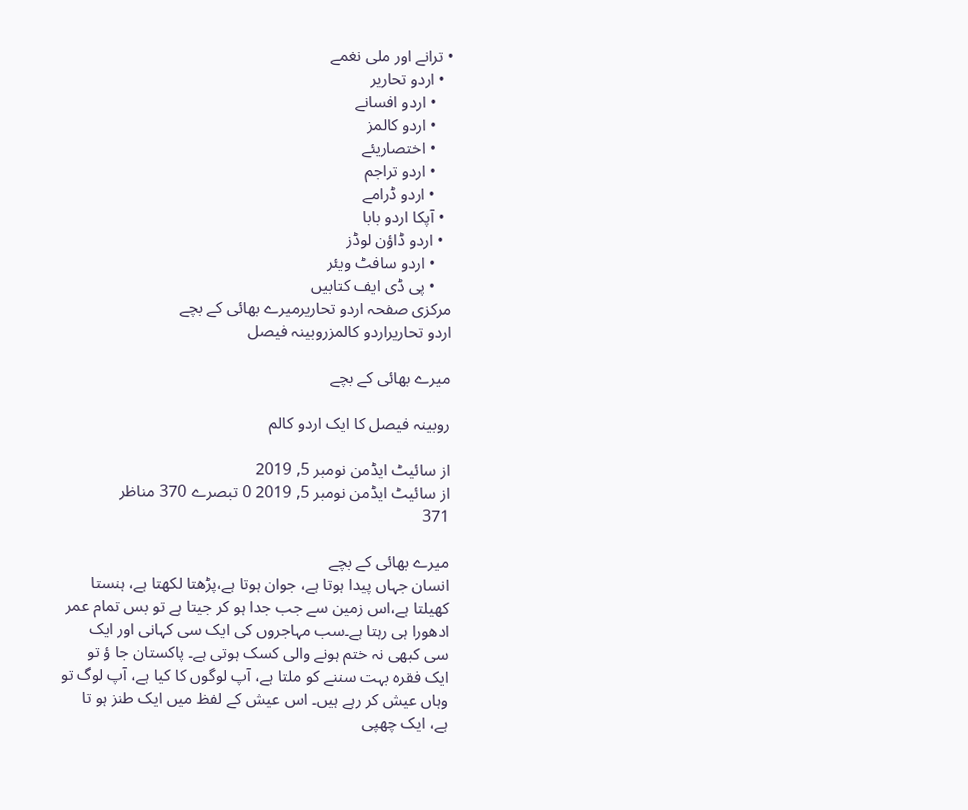• ترانے اور ملی نغمے
  • اردو تحاریر
    • اردو افسانے
    • اردو کالمز
    • اختصاریئے
    • اردو تراجم
    • اردو ڈرامے
  • آپکا اردو بابا
  • اردو ڈاؤن لوڈز
    • اردو سافٹ ویئر
    • پی ڈی ایف کتابیں
مرکزی صفحہ اردو تحاریرمیرے بھائی کے بچے
اردو تحاریراردو کالمزروبینہ فیصل

میرے بھائی کے بچے

روبینہ فیصل کا ایک اردو کالم

از سائیٹ ایڈمن نومبر 5, 2019
از سائیٹ ایڈمن نومبر 5, 2019 0 تبصرے 370 مناظر
371

میرے بھائی کے بچے
انسان جہاں پیدا ہوتا ہے، جوان ہوتا ہے،پڑھتا لکھتا ہے، ہنستا کھیلتا ہے،اس زمین سے جب جدا ہو کر جیتا ہے تو بس تمام عمر ادھورا ہی رہتا ہے۔سب مہاجروں کی ایک سی کہانی اور ایک سی کبھی نہ ختم ہونے والی کسک ہوتی ہے۔ پاکستان جا ؤ تو ایک فقرہ بہت سننے کو ملتا ہے، آپ لوگوں کا کیا ہے، آپ لوگ تو وہاں عیش کر رہے ہیں۔ اس عیش کے لفظ میں ایک طنز ہو تا ہے، ایک چھپی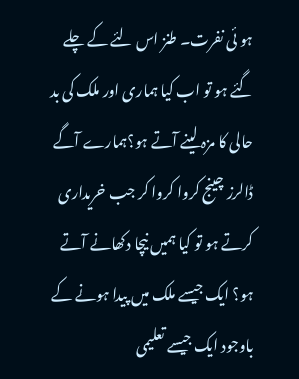ہو ئی نفرت۔ طنز اس لئے کے چلے گئے ہو تو اب کیا ہماری اور ملک کی بد حالی کا مزہ لینے آتے ہو؟ہمارے آگے ڈالرز چینج کروا کروا کر جب خریداری کرتے ہو تو کیا ہمیں نیچا دکھانے آتے ہو؟ ایک جیسے ملک میں پیدا ہونے کے باوجود ایک جیسے تعلیمی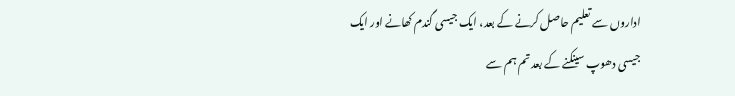اداروں سے تعلیم حاصل کرنے کے بعد، ایک جیسی گندم کھانے اور ایک جیسی دھوپ سینکنے کے بعد تم ہم سے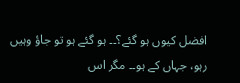افضل کیوں ہو گئے؟۔۔ ہو گئے ہو تو جاؤ وہیں رہو، جہاں کے ہو۔۔ مگر اس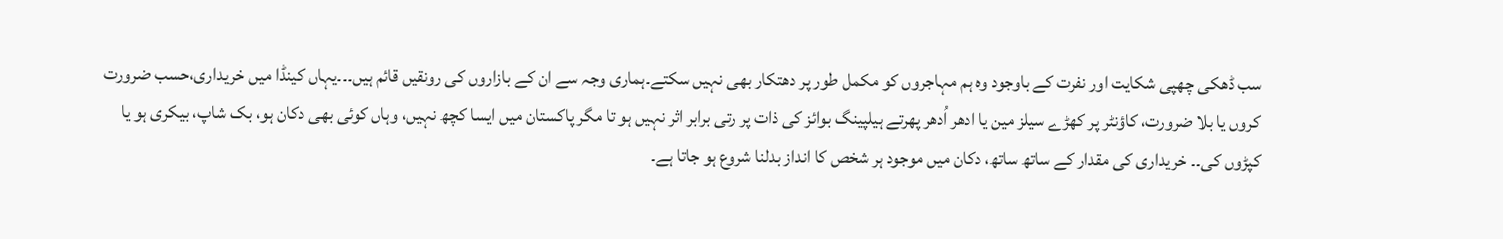سب ڈھکی چھپی شکایت اور نفرت کے باوجود وہ ہم مہاجروں کو مکمل طور پر دھتکار بھی نہیں سکتے۔ہماری وجہ سے ان کے بازاروں کی رونقیں قائم ہیں۔۔۔یہاں کینڈا میں خریداری،حسب ضرورت کروں یا بلا ضرورت، کاؤنٹر پر کھڑے سیلز مین یا ادھر اُدھر پھرتے ہیلپینگ بوائز کی ذات پر رتی برابر اثر نہیں ہو تا مگر پاکستان میں ایسا کچھ نہیں، وہاں کوئی بھی دکان ہو، بک شاپ، بیکری ہو یا کپڑوں کی۔۔ خریداری کی مقدار کے ساتھ ساتھ، دکان میں موجود ہر شخص کا انداز بدلنا شروع ہو جاتا ہے۔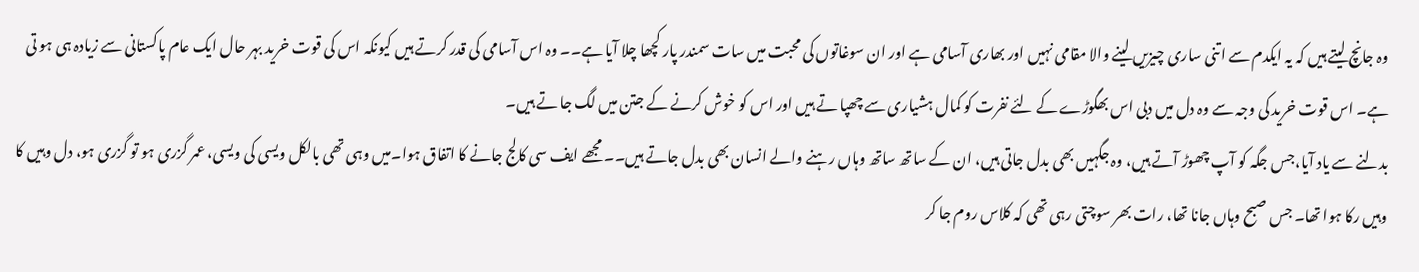وہ جانچ لیتے ہیں کہ یہ ایکدم سے اتنی ساری چیزیں لینے والا مقامی نہیں اور بھاری آسامی ہے اور ان سوغاتوں کی محبت میں سات سمندر پار کچھا چلا آیا ہے۔۔ وہ اس آسامی کی قدر کرتے ہیں کیونکہ اس کی قوت خرید بہر حال ایک عام پاکستانی سے زیادہ ہی ہو تی ہے۔ اس قوت خرید کی وجہ سے وہ دل میں دبی اس بھگوڑے کے لئے نفرت کو کمال ہشیاری سے چھپا تے ہیں اور اس کو خوش کرنے کے جتن میں لگ جا تے ہیں۔
بدلنے سے یاد آیا،جس جگہ کو آپ چھوڑ آتے ہیں، وہ جگہیں بھی بدل جاتی ہیں، ان کے ساتھ ساتھ وہاں رہنے والے انسان بھی بدل جاتے ہیں۔۔ مجھے ایف سی کالج جانے کا اتفاق ہوا۔میں وہی تھی بالکل ویسی کی ویسی، عمر گزری ہو تو گزری ہو، دل وہیں کا وہیں رکا ہوا تھا۔ جس صبح وہاں جانا تھا، رات بھر سوچتی رہی تھی کہ کلاس روم جا کر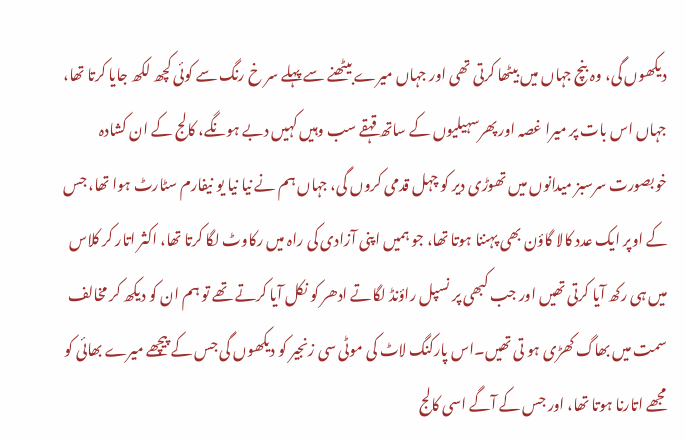دیکھوں گی، وہ بنچ جہاں میں بیٹھا کرتی تھی اور جہاں میرے بیٹھنے سے پہلے سر خ رنگ سے کوئی کچھ لکھ جایا کرتا تھا، جہاں اس بات پر میرا غصہ اور پھرسہیلیوں کے ساتھ قہقے سب وہیں کہیں دبے ہونگے، کالج کے ان کشادہ خوبصورت سرسبز میدانوں میں تھوڑی دیر کو چہل قدمی کروں گی، جہاں ہم نے نیا نیا یو نیفارم سٹارٹ ہوا تھا، جس کے اوپر ایک عدد کالا گاؤن بھی پہننا ہوتا تھا، جو ہمیں اپنی آزادی کی راہ میں رکاوٹ لگا کرتا تھا، اکثر اتار کر کلاس میں ہی رکھ آیا کرتی تھیں اور جب کبھی پر نسپل راؤنڈ لگاتے ادھر کو نکل آیا کرتے تھے تو ہم ان کو دیکھ کر مخالف سمت میں بھاگ کھڑی ہو تی تھیں۔اس پارکنگ لاٹ کی موٹی سی زنجیر کو دیکھوں گی جس کے پیچھے میرے بھائی کو مجھے اتارنا ہوتا تھا، اور جس کے آگے اسی کالج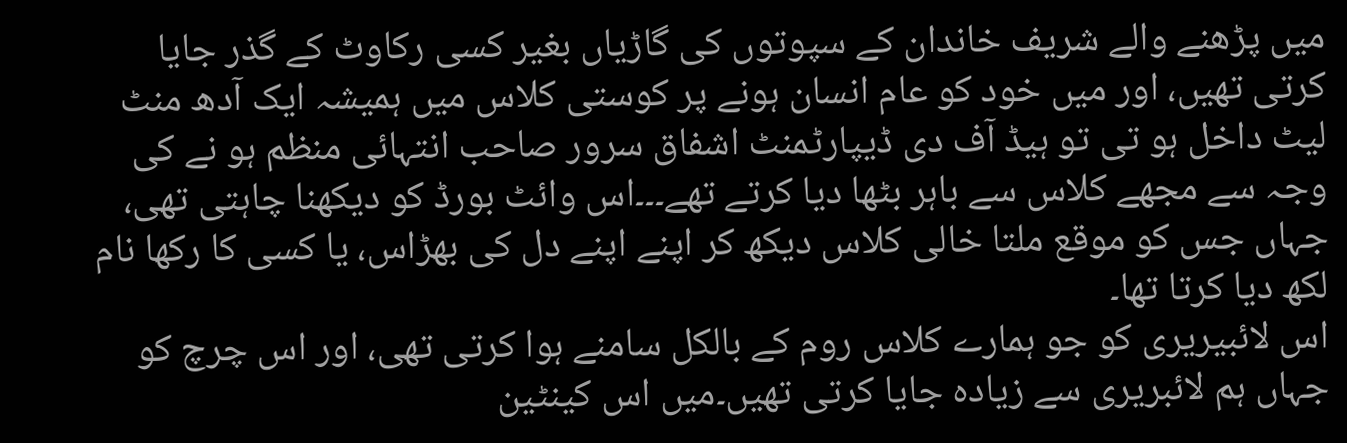میں پڑھنے والے شریف خاندان کے سپوتوں کی گاڑیاں بغیر کسی رکاوٹ کے گذر جایا کرتی تھیں، اور میں خود کو عام انسان ہونے پر کوستی کلاس میں ہمیشہ ایک آدھ منٹ لیٹ داخل ہو تی تو ہیڈ آف دی ڈیپارٹمنٹ اشفاق سرور صاحب انتہائی منظم ہو نے کی وجہ سے مجھے کلاس سے باہر بٹھا دیا کرتے تھے۔۔۔اس وائٹ بورڈ کو دیکھنا چاہتی تھی، جہاں جس کو موقع ملتا خالی کلاس دیکھ کر اپنے اپنے دل کی بھڑاس، یا کسی کا رکھا نام لکھ دیا کرتا تھا۔
اس لائبیریری کو جو ہمارے کلاس روم کے بالکل سامنے ہوا کرتی تھی، اور اس چرچ کو جہاں ہم لائبریری سے زیادہ جایا کرتی تھیں۔میں اس کینٹین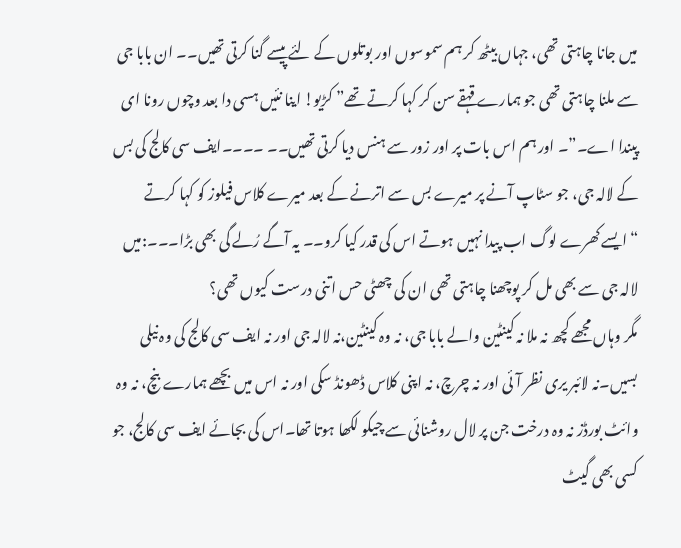میں جانا چاہتی تھی، جہاں بیٹھ کر ہم سموسوں اور بوتلوں کے لئے پیسے گنا کرتی تھیں۔۔ ان بابا جی سے ملنا چاہتی تھی جو ہمارے قہقے سن کر کہا کرتے تھے” کڑیو! اینا نئیں ہسی دا بعد وچوں رونا ای پیندا اے۔”۔ اور ہم اس بات پر اور زور سے ہنس دیا کرتی تھیں۔۔ ۔۔۔۔ایف سی کالج کی بس کے لالہ جی، جو سٹاپ آنے پر میرے بس سے اترنے کے بعد میرے کلاس فیلوز کو کہا کرتے “ایسے کھرے لوگ اب پیدا نہیں ہوتے اس کی قدر کیا کرو۔۔ یہ آگے رُلے گی بھی بڑا۔۔۔:میں لالہ جی سے بھی مل کر پوچھنا چاہتی تھی ان کی چھٹی حس اتنی درست کیوں تھی؟
مگر وہاں مجھے کچھ نہ ملا نہ کینٹین والے بابا جی، نہ وہ کینٹین،نہ لالہ جی اور نہ ایف سی کالج کی وہ نیلی بسیں۔نہ لائبر یری نظر آئی اور نہ چرچ، نہ اپنی کلاس ڈھونڈ سکی اور نہ اس میں بچھے ہمارے بنچ، نہ وہ وائٹ بورڈز نہ وہ درخت جن پر لال روشنائی سے چیکو لکھا ہوتا تھا۔اس کی بجائے ایف سی کالج، جو کسی بھی گیٹ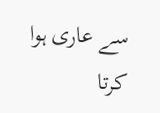سے عاری ہوا کرتا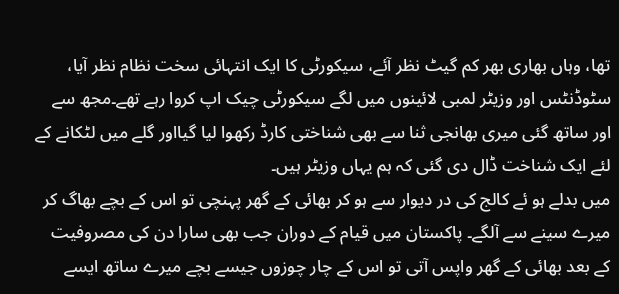تھا، وہاں بھاری بھر کم گیٹ نظر آئے، سیکورٹی کا ایک انتہائی سخت نظام نظر آیا، سٹوڈنٹس اور وزیٹر لمبی لائینوں میں لگے سیکورٹی چیک اپ کروا رہے تھے۔مجھ سے اور ساتھ گئی میری بھانجی ثنا سے بھی شناختی کارڈ رکھوا لیا گیااور گلے میں لٹکانے کے لئے ایک شناخت ڈال دی گئی کہ ہم یہاں وزیٹر ہیں۔
میں بدلے ہو ئے کالج کی در دیوار سے ہو کر بھائی کے گھر پہنچی تو اس کے بچے بھاگ کر میرے سینے سے آلگے۔ پاکستان میں قیام کے دوران جب بھی سارا دن کی مصروفیت کے بعد بھائی کے گھر واپس آتی تو اس کے چار چوزوں جیسے بچے میرے ساتھ ایسے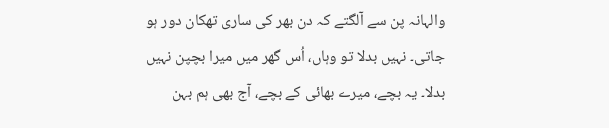والہانہ پن سے آلگتے کہ دن بھر کی ساری تھکان دور ہو جاتی۔ نہیں بدلا تو وہاں، اُس گھر میں میرا بچپن نہیں بدلا۔ یہ بچے، میرے بھائی کے بچے، آج بھی ہم بہن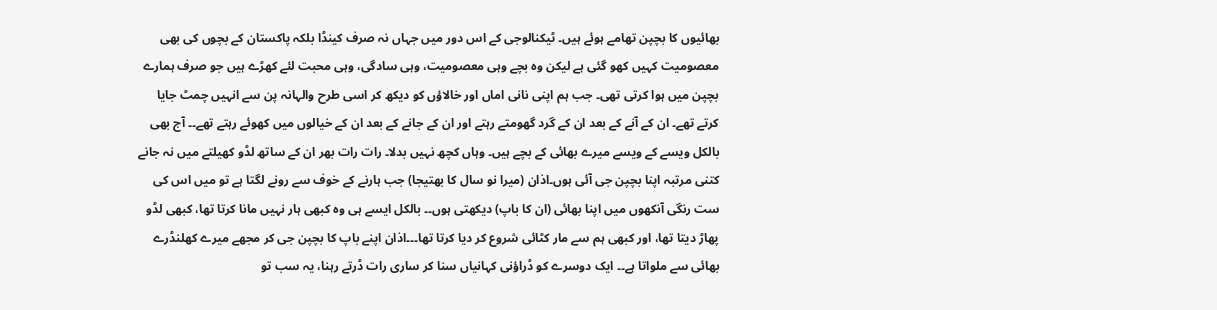بھائیوں کا بچپن تھامے ہوئے ہیں۔ ٹیکنالوجی کے اس دور میں جہاں نہ صرف کینڈا بلکہ پاکستان کے بچوں کی بھی معصومیت کہیں کھو گئی ہے لیکن وہ بچے وہی معصومیت، وہی سادگی، وہی محبت لئے کھڑے ہیں جو صرف ہمارے بچپن میں ہوا کرتی تھی۔ جب ہم اپنی نانی اماں اور خالاؤں کو دیکھ کر اسی طرح والہانہ پن سے انہیں چمٹ جایا کرتے تھے۔ ان کے آنے کے بعد ان کے گرد گھومتے رہتے اور ان کے جانے کے بعد ان کے خیالوں میں کھوئے رہتے تھے۔۔ آج بھی بالکل ویسے کے ویسے میرے بھائی کے بچے ہیں۔ وہاں کچھ نہیں بدلا۔ رات رات بھر ان کے ساتھ لڈو کھیلتے میں نہ جانے کتنی مرتبہ اپنا بچپن جی آئی ہوں۔اذان (میرا نو سال کا بھتیجا) جب ہارنے کے خوف سے رونے لگتا ہے تو میں اس کی ست رنگی آنکھوں میں اپنا بھائی (ان کا باپ) دیکھتی ہوں۔۔ بالکل ایسے ہی وہ کبھی ہار نہیں مانا کرتا تھا، کبھی لڈو پھاڑ دیتا تھا، اور کبھی ہم سے مار کٹائی شروع کر دیا کرتا تھا۔۔۔اذان اپنے باپ کا بچپن جی کر مجھے میرے کھلنڈرے بھائی سے ملواتا ہے۔۔ ایک دوسرے کو ڈراؤنی کہانیاں سنا کر ساری رات ڈرتے رہنا، یہ سب تو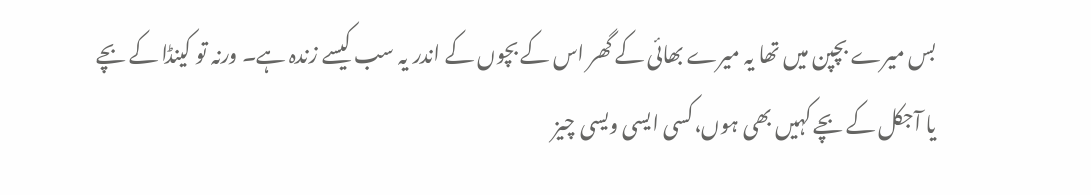بس میرے بچپن میں تھا یہ میرے بھائی کے گھر اس کے بچوں کے اندر یہ سب کیسے زندہ ہے۔ ورنہ تو کینڈا کے بچے یا آجکل کے بچے کہیں بھی ہوں،کسی ایسی ویسی چیز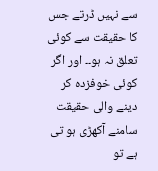سے نہیں ڈرتے جس کا حقیقت سے کوئی تعلق نہ ہو۔۔ اور اگر کوئی خوفزدہ کر دینے والی حقیقت سامنے آکھڑی ہو تی ہے تو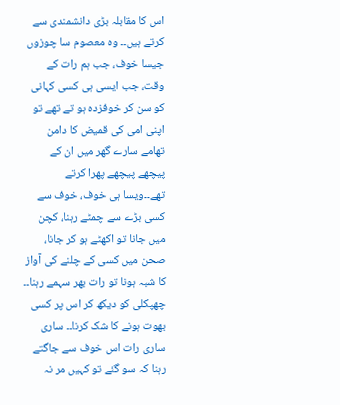اس کا مقابلہ بڑی دانشمندی سے کرتے ہیں۔۔ وہ معصوم سا چوزوں جیسا خوف، جب ہم رات کے وقت، جب ایسی ہی کسی کہانی کو سن کر خوفزدہ ہو تے تھے تو اپنی امی کی قمیض کا دامن تھامے سارے گھر میں ان کے پیچھے پیچھے پھرا کرتے تھے۔۔ویسا ہی خوف، خوف سے کسی بڑے سے چمٹے رہنا، کچن میں جانا تو اکھٹے ہو کر جانا، صحن میں کسی کے چلنے کی آواز کا شبہ ہونا تو رات بھر سہمے رہنا۔۔ چھپکلی کو دیکھ کر اس پر کسی بھوت ہونے کا شک کرنا۔۔ ساری ساری رات اس خوف سے جاگتے رہنا کہ سو گئے تو کہیں مر نہ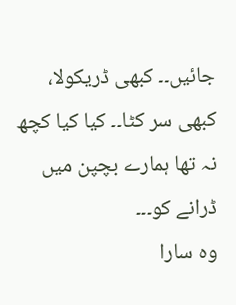جائیں۔۔ کبھی ڈریکولا، کبھی سر کٹا۔۔ کیا کیا کچھ نہ تھا ہمارے بچپن میں ڈرانے کو۔۔۔
وہ سارا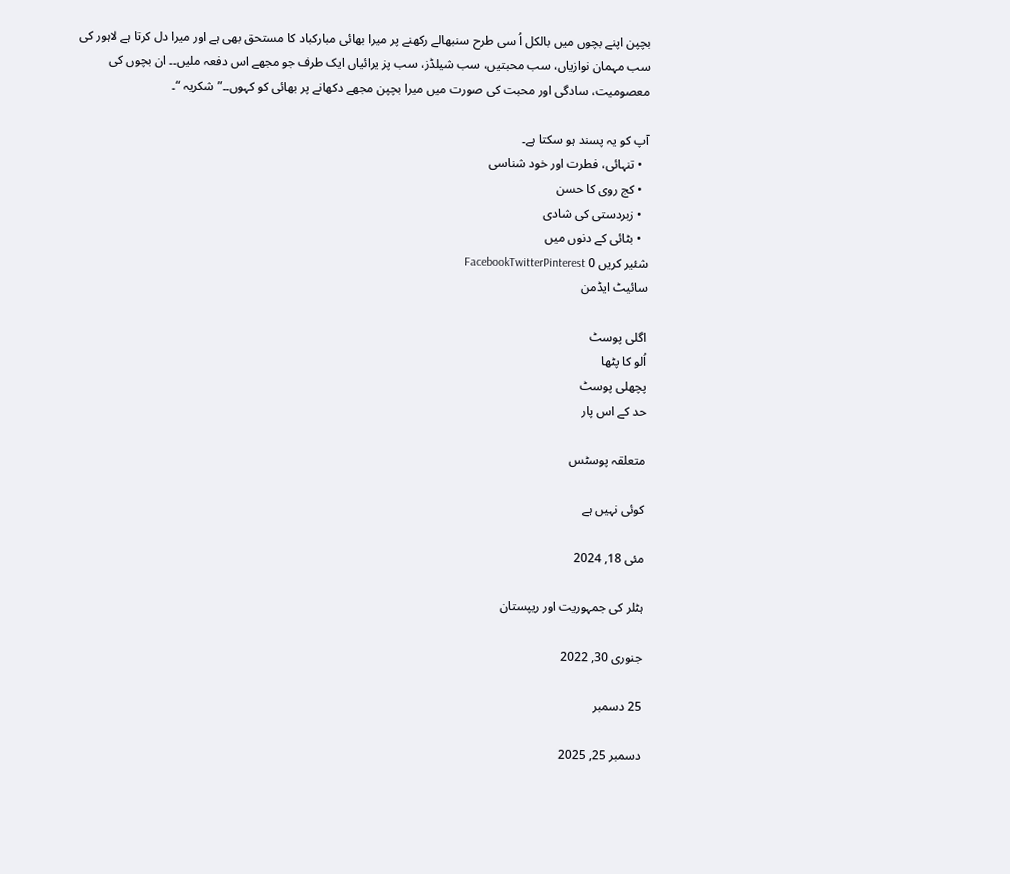بچپن اپنے بچوں میں بالکل اُ سی طرح سنبھالے رکھنے پر میرا بھائی مبارکباد کا مستحق بھی ہے اور میرا دل کرتا ہے لاہور کی سب مہمان نوازیاں، سب محبتیں، سب شیلڈز، سب پز یرائیاں ایک طرف جو مجھے اس دفعہ ملیں۔۔ ان بچوں کی معصومیت، سادگی اور محبت کی صورت میں میرا بچپن مجھے دکھانے پر بھائی کو کہوں۔۔” شکریہ “۔

آپ کو یہ پسند ہو سکتا ہے۔
  • تنہائی، فطرت اور خود شناسی
  • کج روی کا حسن
  • زبردستی کی شادی
  • بٹائی کے دنوں میں
شئیر کریں 0 FacebookTwitterPinterest
سائیٹ ایڈمن

اگلی پوسٹ
اُلو کا پٹھا
پچھلی پوسٹ
حد کے اس پار

متعلقہ پوسٹس

کوئی نہیں ہے

مئی 18, 2024

ہٹلر کی جمہوریت اور ریپستان

جنوری 30, 2022

25 دسمبر

دسمبر 25, 2025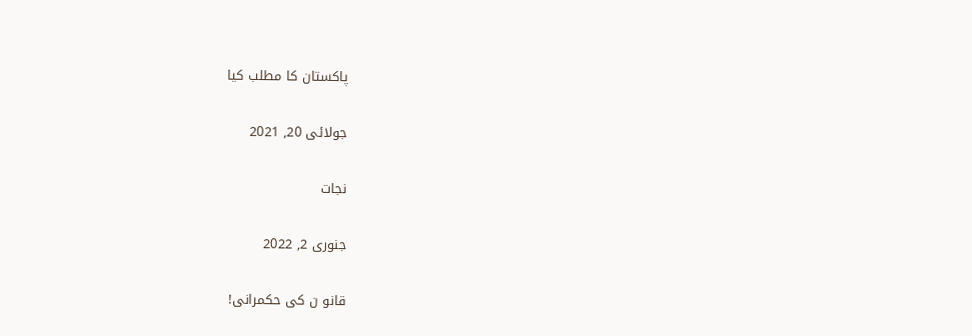پاکستان کا مطلب کیا

جولائی 20, 2021

نجات

جنوری 2, 2022

قانو ن کی حکمرانی!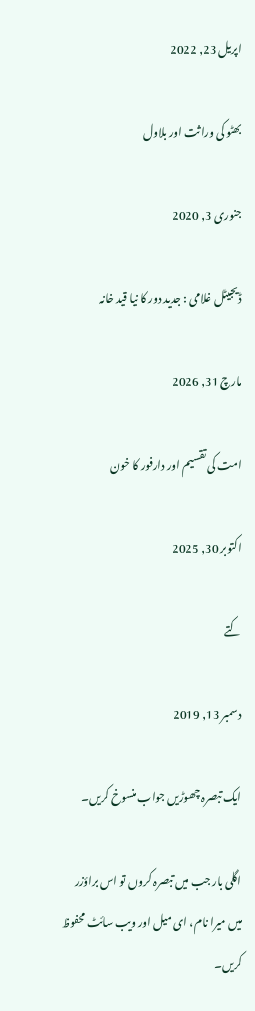اپریل 23, 2022

بھٹو کی وراثت اور بلاول

جنوری 3, 2020

ڈیجیٹل غلامی : جدید دور کا نیا قید خانہ

مارچ 31, 2026

امت کی تقسیم اور دارفور کا خون

اکتوبر 30, 2025

کتے

دسمبر 13, 2019

ایک تبصرہ چھوڑیں جواب منسوخ کریں۔

اگلی بار جب میں تبصرہ کروں تو اس براؤزر میں میرا نام، ای میل اور ویب سائٹ محفوظ کریں۔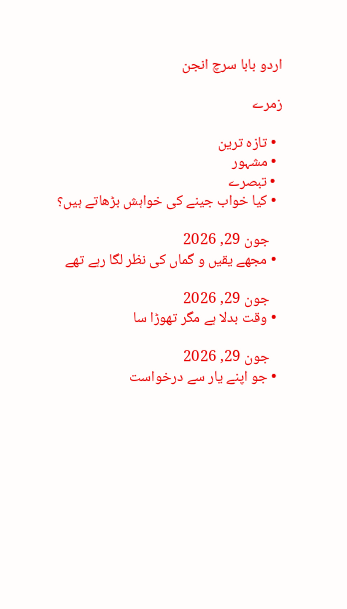اردو بابا سرچ انجن

زمرے

  • تازہ ترین
  • مشہور
  • تبصرے
  • کیا خواب جینے کی خواہش بڑھاتے ہیں؟

    جون 29, 2026
  • مجھے یقیں و گماں کی نظر لگا رہے تھے

    جون 29, 2026
  • وقت بدلا ہے مگر تھوڑا سا

    جون 29, 2026
  • جو اپنے یار سے درخواست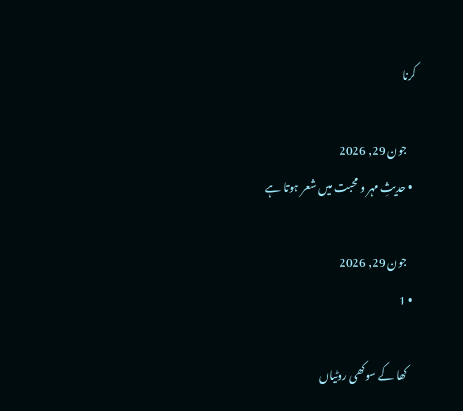کرنا

    جون 29, 2026
  • حدیثِ مہر و محبت میں شعر ہوتا ہے

    جون 29, 2026
  • 1

    کھا کے سوکھی روٹیاں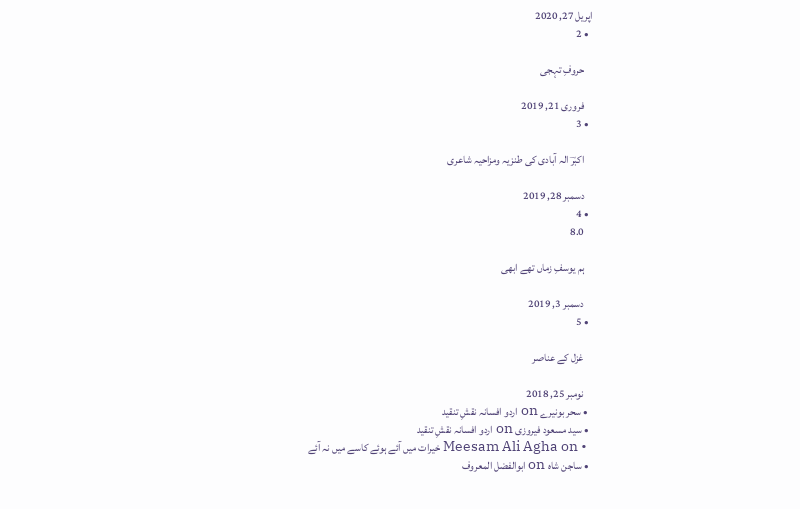اپریل 27, 2020
  • 2

    حروفِ تہجی

    فروری 21, 2019
  • 3

    اکبرؔ الہ آبادی کی طنزیہ ومزاحیہ شاعری

    دسمبر 28, 2019
  • 4
    8.0

    ہم یوسفِ زماں تھے ابھی

    دسمبر 3, 2019
  • 5

    غزل کے عناصر

    نومبر 25, 2018
  • سحر بونیرے on اردو افسانہ نقشِ تنقید
  • سید مسعود فیروزی on اردو افسانہ نقشِ تنقید
  • Meesam Ali Agha on خیرات میں آئے ہوئے کاسے میں نہ آئے
  • ساجن شاہ on ابوالفضل المعروف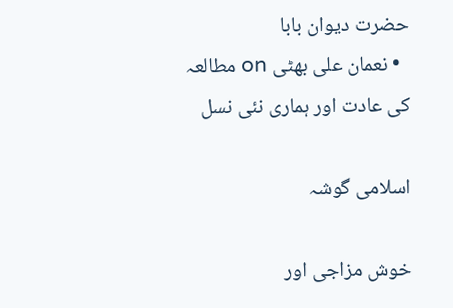حضرت دیوان بابا
  • نعمان علی بھٹی on مطالعہ کی عادت اور ہماری نئی نسل

اسلامی گوشہ

خوش مزاجی اور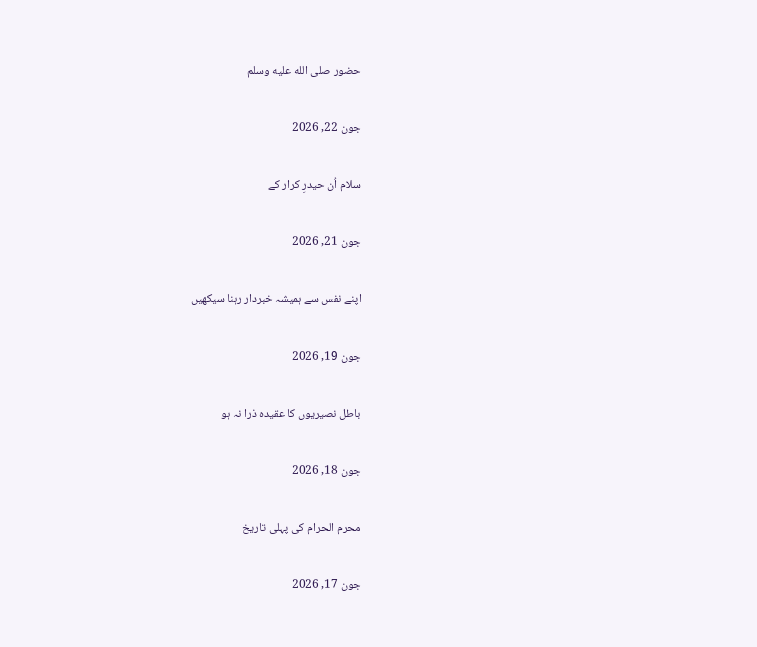حضور صلى الله عليه وسلم

جون 22, 2026

سلام اُن حیدرِ کرار کے

جون 21, 2026

اپنے نفس سے ہمیشہ خبردار رہنا سیکھیں

جون 19, 2026

باطل نصیریوں کا عقیدہ ذرا نہ ہو

جون 18, 2026

محرم الحرام کی پہلی تاریخ

جون 17, 2026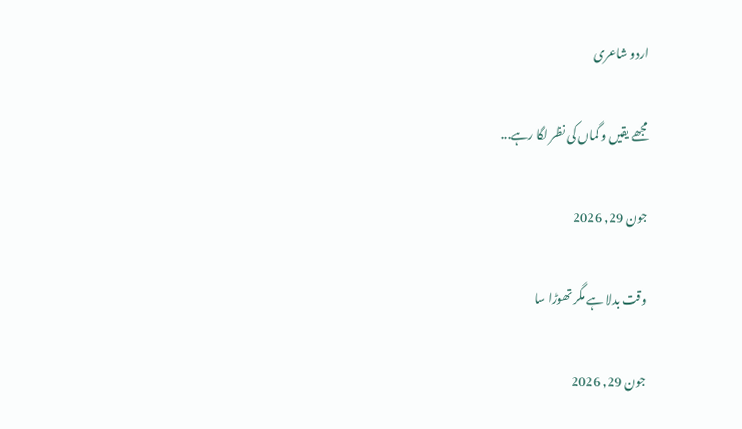اردو شاعری

مجھے یقیں و گماں کی نظر لگا رہے...

جون 29, 2026

وقت بدلا ہے مگر تھوڑا سا

جون 29, 2026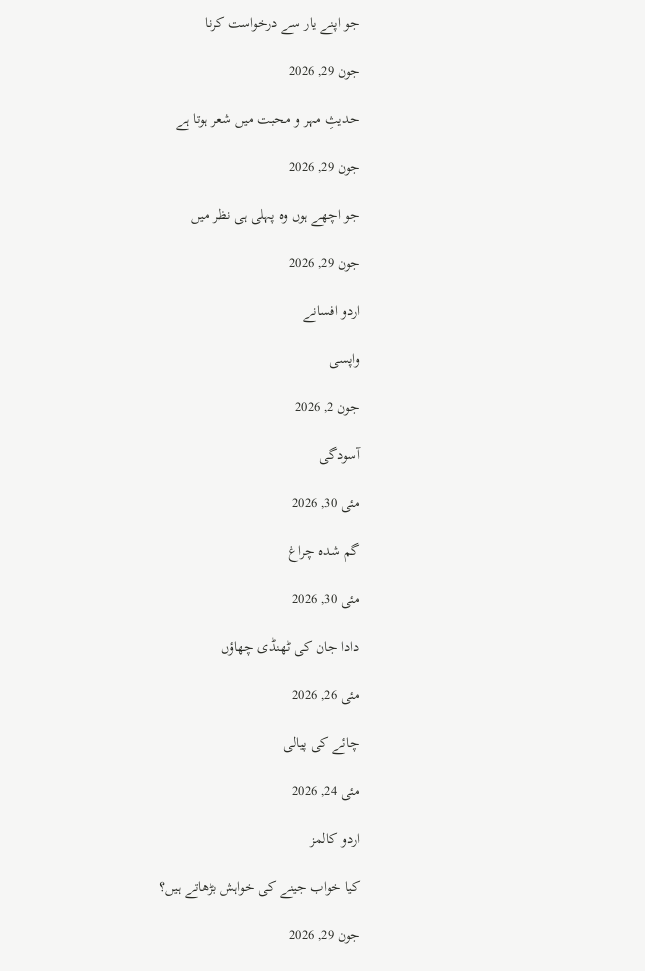جو اپنے یار سے درخواست کرنا

جون 29, 2026

حدیثِ مہر و محبت میں شعر ہوتا ہے

جون 29, 2026

جو اچھے ہوں وہ پہلی ہی نظر میں

جون 29, 2026

اردو افسانے

واپسی

جون 2, 2026

آسودگی

مئی 30, 2026

گم شدہ چراغ

مئی 30, 2026

دادا جان کی ٹھنڈی چھاؤں

مئی 26, 2026

چائے کی پیالی

مئی 24, 2026

اردو کالمز

کیا خواب جینے کی خواہش بڑھاتے ہیں؟

جون 29, 2026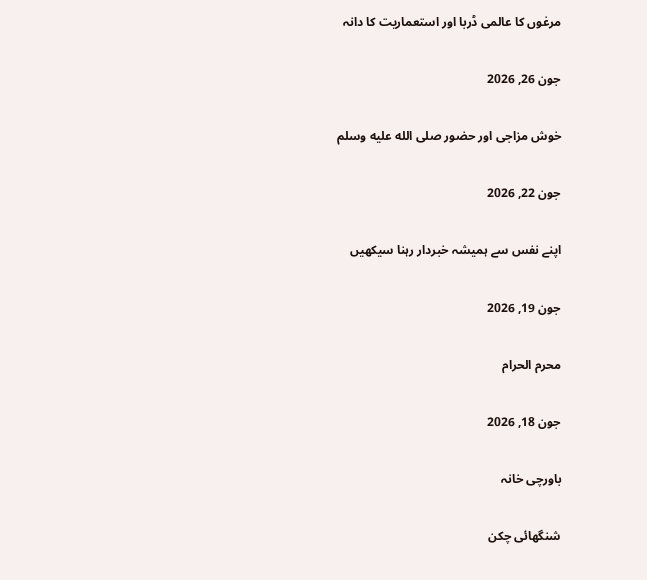مرغوں کا عالمی ڈربا اور استعماریت کا دانہ

جون 26, 2026

خوش مزاجی اور حضور صلى الله عليه وسلم

جون 22, 2026

اپنے نفس سے ہمیشہ خبردار رہنا سیکھیں

جون 19, 2026

محرم الحرام

جون 18, 2026

باورچی خانہ

شنگھائی چکن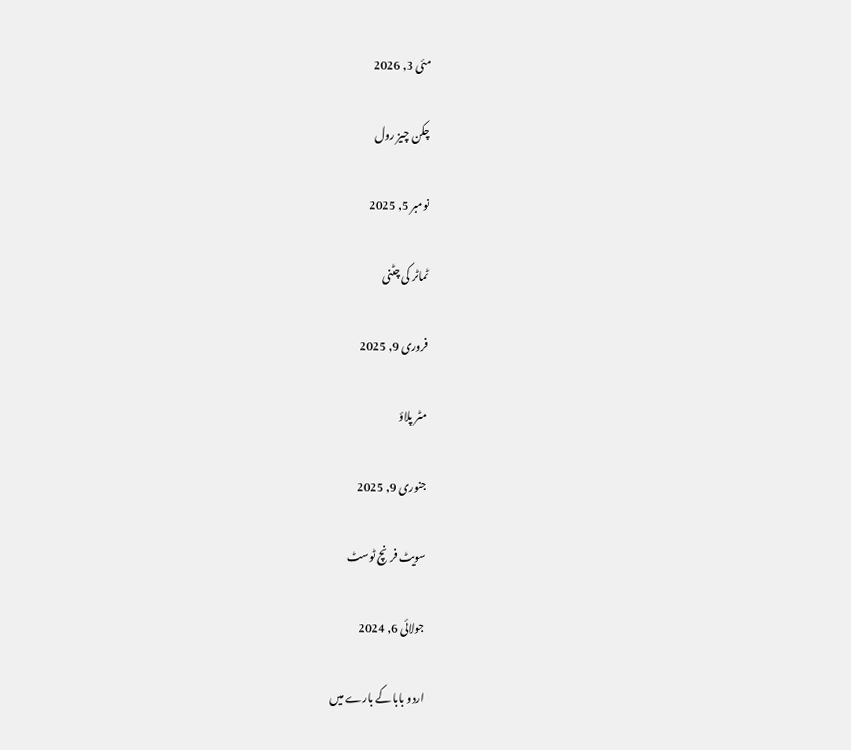مئی 3, 2026

چکن چیز رول

نومبر 5, 2025

ٹماٹر کی چٹنی

فروری 9, 2025

مٹر پلاؤ

جنوری 9, 2025

سویٹ فرنچ ٹوسٹ

جولائی 6, 2024

اردو بابا کے بارے میں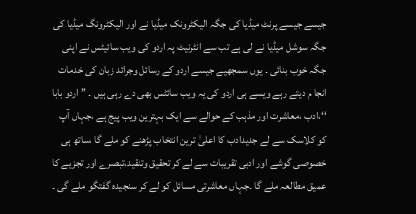جیسے جیسے پرنٹ میڈیا کی جگہ الیکٹرونک میڈیا نے اور الیکٹرونگ میڈیا کی جگہ سوشل میڈیا نے لی ہے تب سے انٹرنیٹ پہ اردو کی ویب سائیٹس نے اپنی جگہ خوب بنائی ۔ یوں سمجھیے جیسے اردو کے رسائل وجرائد زبان کی خدمات انجا م دیتے رہے ویسے ہی اردو کی یہ ویب سائٹس بھی دے رہی ہیں ۔ ’’ اردو بابا ‘‘،ادب ،معاشرت اور مذہب کے حوالے سے ایک بہترین ویب پیج ہے ،جہاں آپ کو کلاسک سے لے جدیدادب کا اعلیٰ ترین انتخاب پڑھنے کو ملے گا ،ساتھ ہی خصوصی گوشے اور ادبی تقریبات سے لے کر تحقیق وتنقید،تبصرے اور تجزیے کا عمیق مطالعہ ملے گا ۔جہاں معاشرتی مسائل کو لے کر سنجیدہ گفتگو ملے گی ۔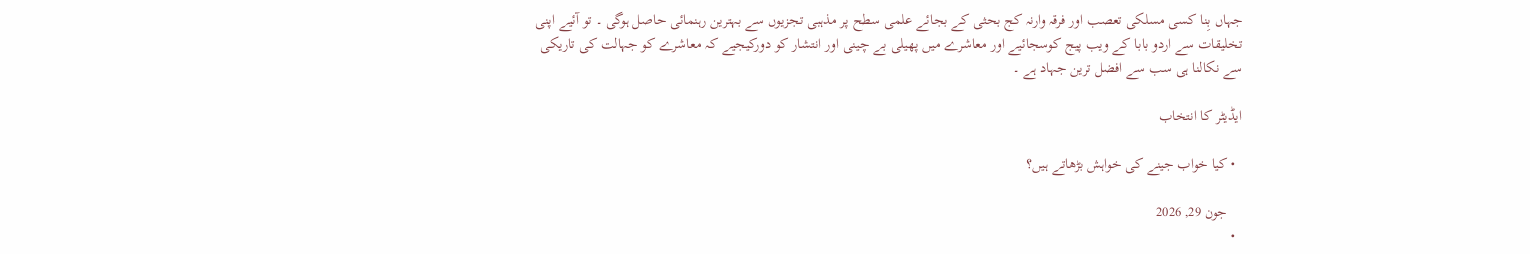جہاں بِنا کسی مسلکی تعصب اور فرقہ وارنہ کج بحثی کے بجائے علمی سطح پر مذہبی تجزیوں سے بہترین رہنمائی حاصل ہوگی ۔ تو آئیے اپنی تخلیقات سے اردو بابا کے ویب پیج کوسجائیے اور معاشرے میں پھیلی بے چینی اور انتشار کو دورکیجیے کہ معاشرے کو جہالت کی تاریکی سے نکالنا ہی سب سے افضل ترین جہاد ہے ۔

ایڈیٹر کا انتخاب

  • کیا خواب جینے کی خواہش بڑھاتے ہیں؟

    جون 29, 2026
  •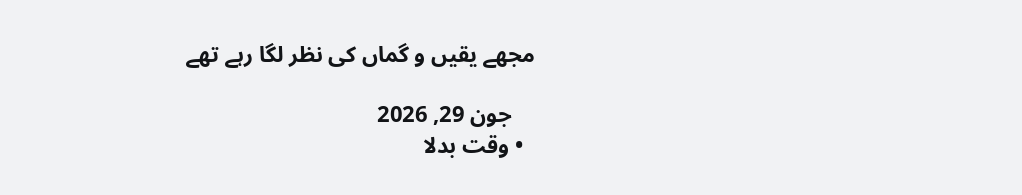مجھے یقیں و گماں کی نظر لگا رہے تھے

    جون 29, 2026
  • وقت بدلا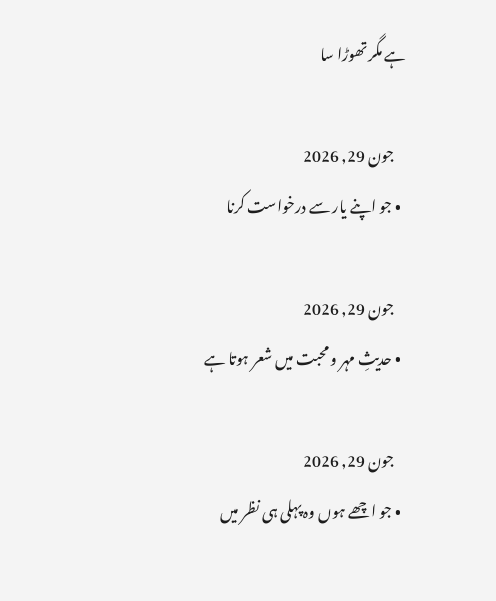ہے مگر تھوڑا سا

    جون 29, 2026
  • جو اپنے یار سے درخواست کرنا

    جون 29, 2026
  • حدیثِ مہر و محبت میں شعر ہوتا ہے

    جون 29, 2026
  • جو اچھے ہوں وہ پہلی ہی نظر میں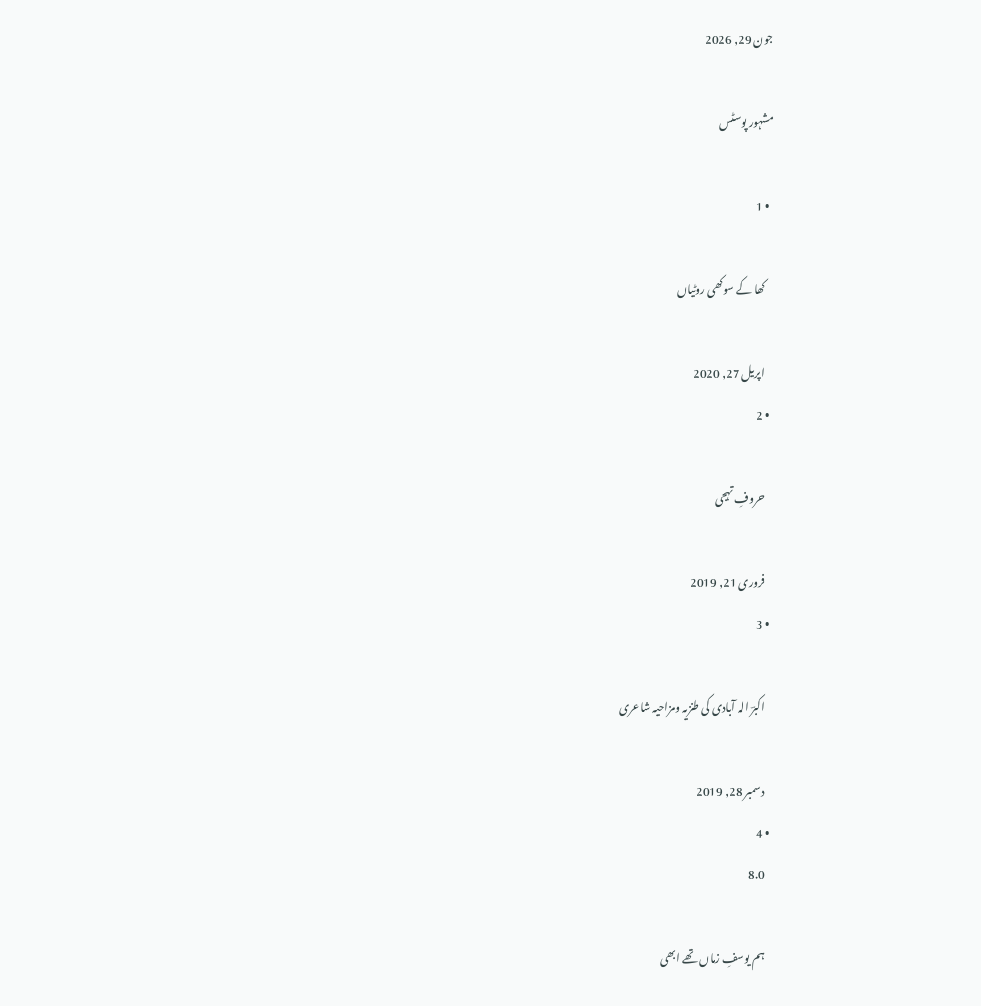جون 29, 2026

مشہور پوسٹس

  • 1

    کھا کے سوکھی روٹیاں

    اپریل 27, 2020
  • 2

    حروفِ تہجی

    فروری 21, 2019
  • 3

    اکبرؔ الہ آبادی کی طنزیہ ومزاحیہ شاعری

    دسمبر 28, 2019
  • 4
    8.0

    ہم یوسفِ زماں تھے ابھی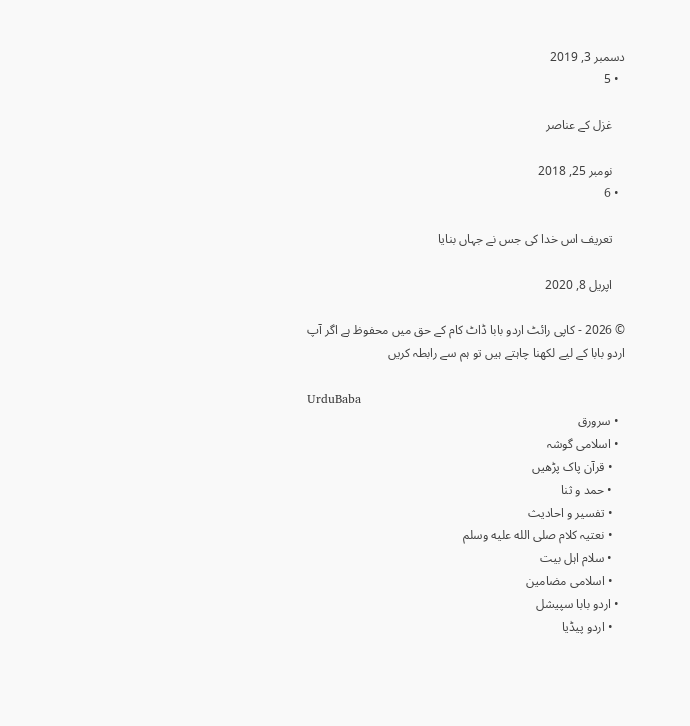دسمبر 3, 2019
  • 5

    غزل کے عناصر

    نومبر 25, 2018
  • 6

    تعریف اس خدا کی جس نے جہاں بنایا

    اپریل 8, 2020

© 2026 - کاپی رائٹ اردو بابا ڈاٹ کام کے حق میں محفوظ ہے اگر آپ اردو بابا کے لیے لکھنا چاہتے ہیں تو ہم سے رابطہ کریں

UrduBaba
  • سرورق
  • اسلامی گوشہ
    • قرآن پاک پڑھیں
    • حمد و ثنا
    • تفسیر و احادیث
    • نعتیہ کلام صلى الله عليه وسلم
    • سلام اہل بیت
    • اسلامی مضامین
  • اردو بابا سپیشل
    • اردو پیڈیا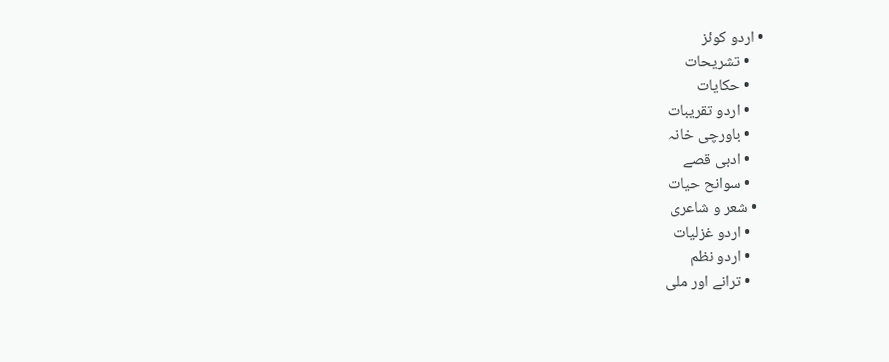• اردو کوئز
    • تشریحات
    • حکایات
    • اردو تقریبات
    • باورچی خانہ
    • ادبی قصے
    • سوانح حیات
  • شعر و شاعری
    • اردو غزلیات
    • اردو نظم
    • ترانے اور ملی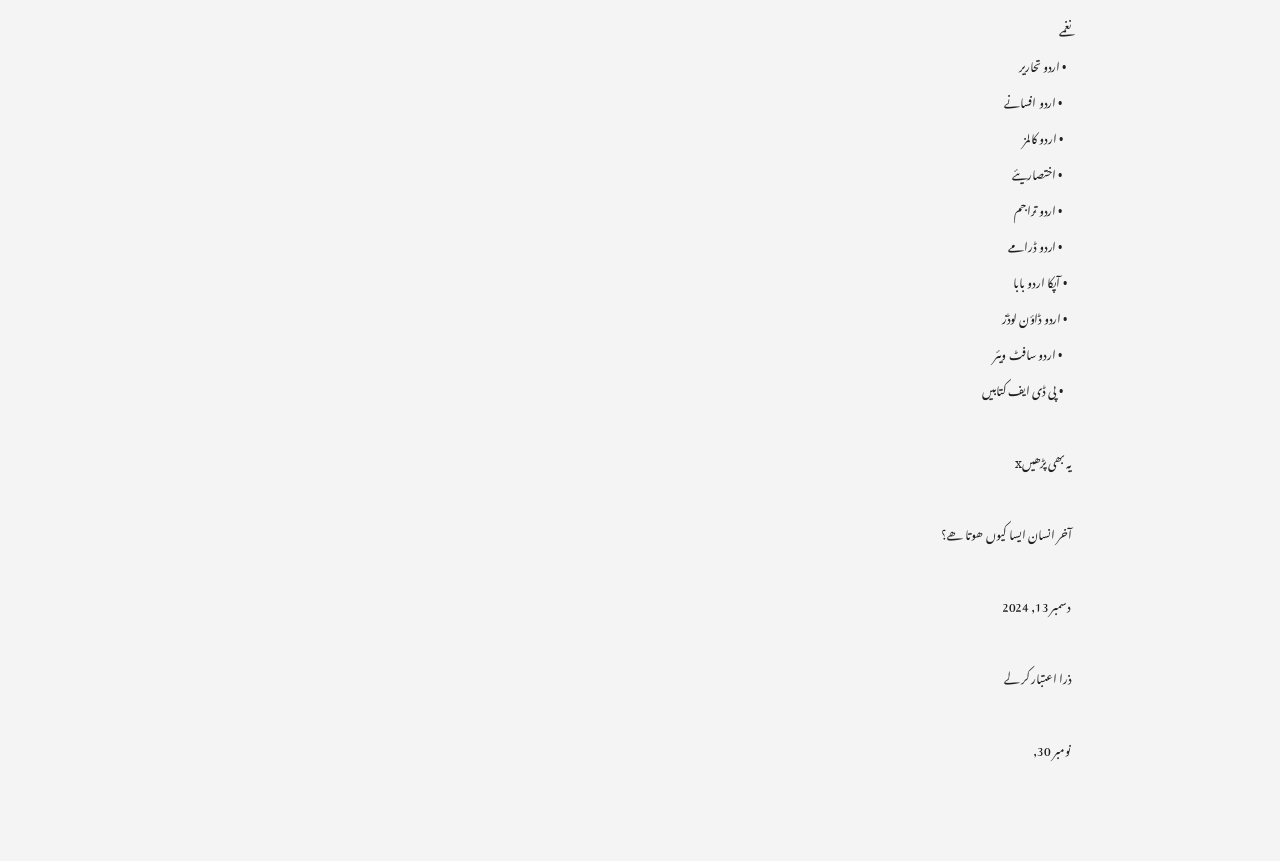نغمے
  • اردو تحاریر
    • اردو افسانے
    • اردو کالمز
    • اختصاریئے
    • اردو تراجم
    • اردو ڈرامے
  • آپکا اردو بابا
  • اردو ڈاؤن لوڈز
    • اردو سافٹ ویئر
    • پی ڈی ایف کتابیں

یہ بھی پڑھیںx

آخر انسان ایسا کیوں ھوتا ھے؟

دسمبر 13, 2024

ذرا اعتبار کر لے

نومبر 30,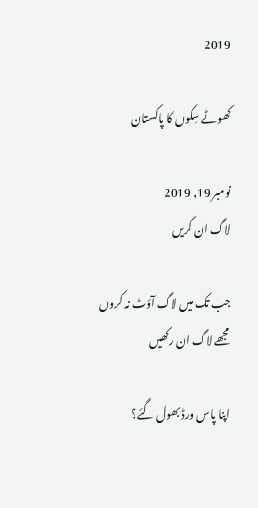2019

کھوٹے سِکوں کا پاکستان

نومبر 19, 2019
لاگ ان کریں

جب تک میں لاگ آؤٹ نہ کروں مجھے لاگ ان رکھیں

اپنا پاس ورڈ بھول گئے؟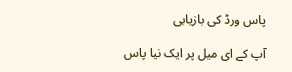پاس ورڈ کی بازیابی

آپ کے ای میل پر ایک نیا پاس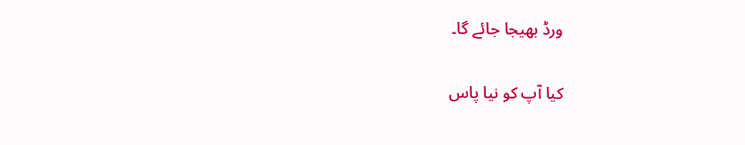ورڈ بھیجا جائے گا۔

کیا آپ کو نیا پاس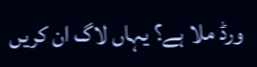ورڈ ملا ہے؟ یہاں لاگ ان کریں